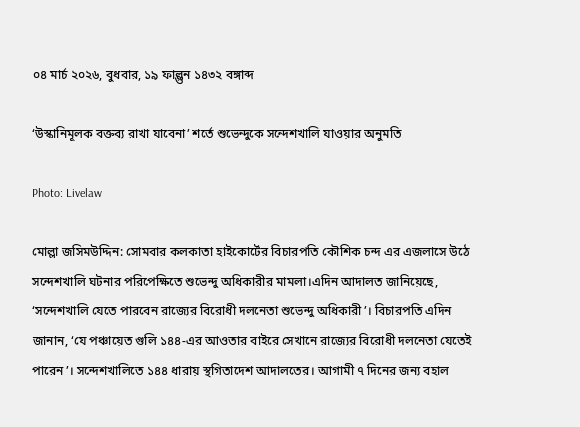০৪ মার্চ ২০২৬, বুধবার, ১৯ ফাল্গুন ১৪৩২ বঙ্গাব্দ

‘উস্কানিমূলক বক্তব্য রাখা যাবেনা’ শর্তে শুভেন্দুকে সন্দেশখালি যাওয়ার অনুমতি

Photo: Livelaw

মোল্লা জসিমউদ্দিন: সোমবার কলকাতা হাইকোর্টের বিচারপতি কৌশিক চন্দ এর এজলাসে উঠে সন্দেশখালি ঘটনার পরিপেক্ষিতে শুভেন্দু অধিকারীর মামলা।এদিন আদালত জানিয়েছে, ‘সন্দেশখালি যেতে পারবেন রাজ্যের বিরোধী দলনেতা শুভেন্দু অধিকারী’। বিচারপতি এদিন জানান, ‘যে পঞ্চায়েত গুলি ১৪৪-এর আওতার বাইরে সেখানে রাজ্যের বিরোধী দলনেতা যেতেই পারেন’। সন্দেশখালিতে ১৪৪ ধারায় স্থগিতাদেশ আদালতের। আগামী ৭ দিনের জন্য বহাল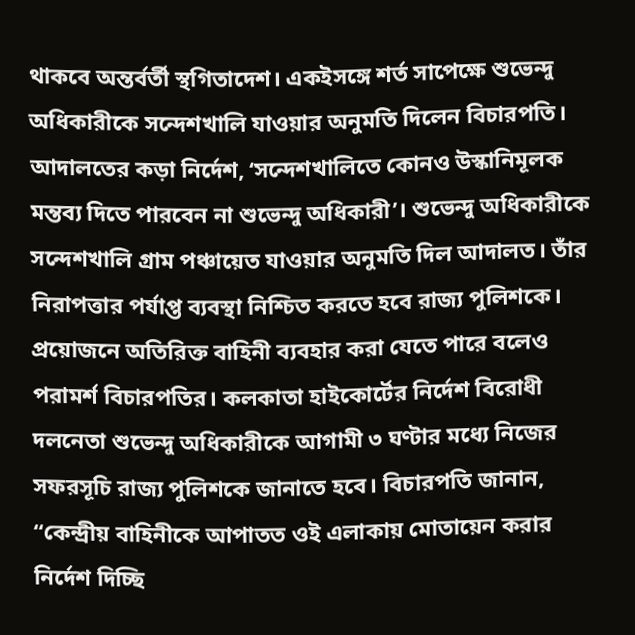থাকবে অন্তর্বর্তী স্থগিতাদেশ। একইসঙ্গে শর্ত সাপেক্ষে শুভেন্দু অধিকারীকে সন্দেশখালি যাওয়ার অনুমতি দিলেন বিচারপতি। আদালতের কড়া নির্দেশ, ‘সন্দেশখালিতে কোনও উস্কানিমূলক মন্তব্য দিতে পারবেন না শুভেন্দু অধিকারী’। শুভেন্দু অধিকারীকে সন্দেশখালি গ্রাম পঞ্চায়েত যাওয়ার অনুমতি দিল আদালত। তাঁর নিরাপত্তার পর্যাপ্ত ব্যবস্থা নিশ্চিত করতে হবে রাজ্য পুলিশকে। প্রয়োজনে অতিরিক্ত বাহিনী ব্যবহার করা যেতে পারে বলেও পরামর্শ বিচারপতির। কলকাতা হাইকোর্টের নির্দেশ বিরোধী দলনেতা শুভেন্দু অধিকারীকে আগামী ৩ ঘণ্টার মধ্যে নিজের সফরসূচি রাজ্য পুলিশকে জানাতে হবে। বিচারপতি জানান, “কেন্দ্রীয় বাহিনীকে আপাতত ওই এলাকায় মোতায়েন করার নির্দেশ দিচ্ছি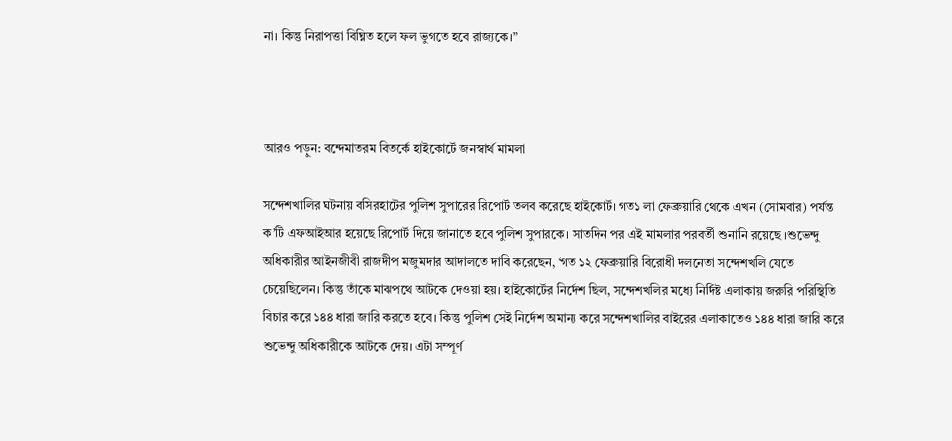না। কিন্তু নিরাপত্তা বিঘ্নিত হলে ফল ভুগতে হবে রাজ্যকে।”



আরও পড়ুন: বন্দেমাতরম বিতর্কে হাইকোর্টে জনস্বার্থ মামলা

সন্দেশখালির ঘটনায় বসিরহাটের পুলিশ সুপারের রিপোর্ট তলব করেছে হাইকোর্ট। গত১ লা ফেব্রুয়ারি থেকে এখন (সোমবার) পর্যন্ত ক’টি এফআইআর হয়েছে রিপোর্ট দিয়ে জানাতে হবে পুলিশ সুপারকে। সাতদিন পর এই মামলার পরবর্তী শুনানি রয়েছে ।শুভেন্দু অধিকারীর আইনজীবী রাজদীপ মজুমদার আদালতে দাবি করেছেন, ‘গত ১২ ফেব্রুয়ারি বিরোধী দলনেতা সন্দেশখলি যেতে চেয়েছিলেন। কিন্তু তাঁকে মাঝপথে আটকে দেওয়া হয়। হাইকোর্টের নির্দেশ ছিল, সন্দেশখলির মধ্যে নির্দিষ্ট এলাকায় জরুরি পরিস্থিতি বিচার করে ১৪৪ ধারা জারি করতে হবে। কিন্তু পুলিশ সেই নির্দেশ অমান্য করে সন্দেশখালির বাইরের এলাকাতেও ১৪৪ ধারা জারি করে শুভেন্দু অধিকারীকে আটকে দেয়। এটা সম্পূর্ণ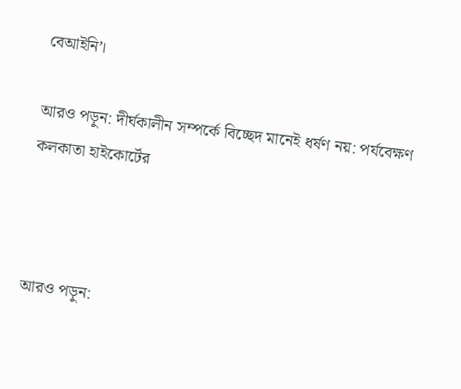বেআইনি’।

আরও পড়ুন: দীর্ঘকালীন সম্পর্কে বিচ্ছেদ মানেই ধর্ষণ নয়: পর্যবেক্ষণ কলকাতা হাইকোর্টের



আরও পড়ুন: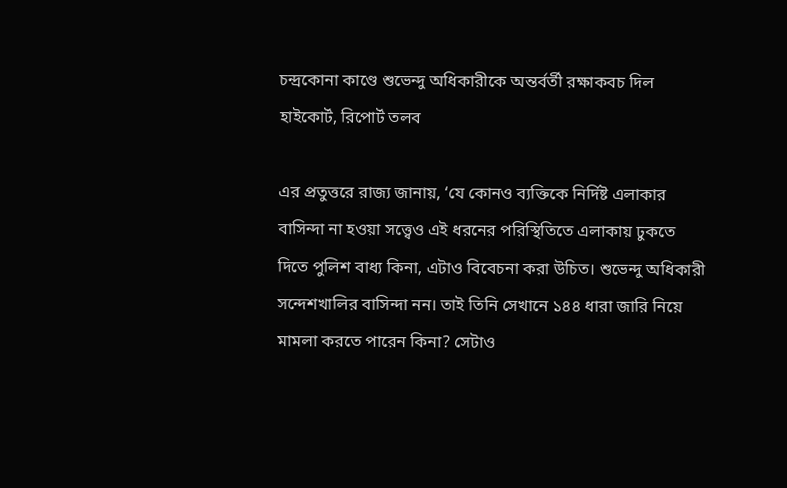চন্দ্রকোনা কাণ্ডে শুভেন্দু অধিকারীকে অন্তর্বর্তী রক্ষাকবচ দিল হাইকোর্ট, রিপোর্ট তলব

এর প্রতুত্তরে রাজ্য জানায়, ‘যে কোনও ব্যক্তিকে নির্দিষ্ট এলাকার বাসিন্দা না হওয়া সত্ত্বেও এই ধরনের পরিস্থিতিতে এলাকায় ঢুকতে দিতে পুলিশ বাধ্য কিনা, এটাও বিবেচনা করা উচিত। শুভেন্দু অধিকারী সন্দেশখালির বাসিন্দা নন। তাই তিনি সেখানে ১৪৪ ধারা জারি নিয়ে মামলা করতে পারেন কিনা? সেটাও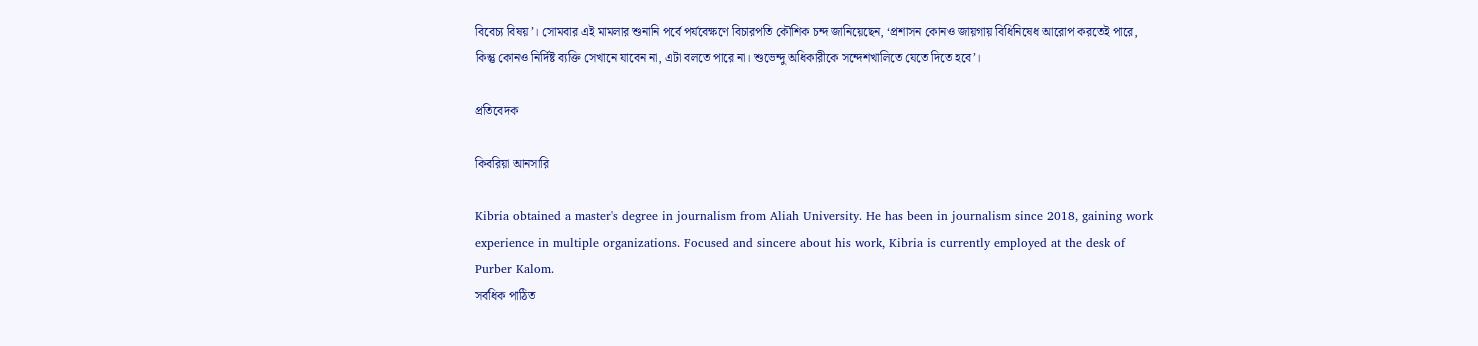বিবেচ্য বিষয়’। সোমবার এই মামলার শুনানি পর্বে পর্যবেক্ষণে বিচারপতি কৌশিক চন্দ জানিয়েছেন, ‘প্রশাসন কোনও জায়গায় বিধিনিষেধ আরোপ করতেই পারে, কিন্তু কোনও নির্দিষ্ট ব্যক্তি সেখানে যাবেন না, এটা বলতে পারে না। শুভেন্দু অধিকারীকে সন্দেশখালিতে যেতে দিতে হবে’।

প্রতিবেদক

কিবরিয়া আনসারি

Kibria obtained a master's degree in journalism from Aliah University. He has been in journalism since 2018, gaining work experience in multiple organizations. Focused and sincere about his work, Kibria is currently employed at the desk of Purber Kalom.
সর্বধিক পাঠিত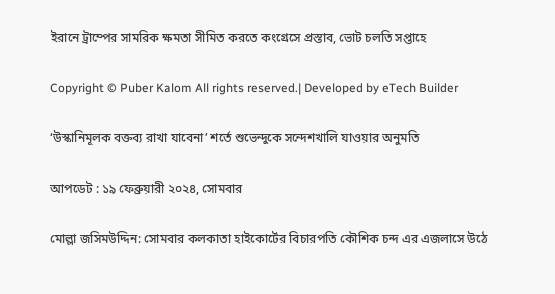ইরানে ট্রাম্পের সামরিক ক্ষমতা সীমিত করতে কংগ্রেসে প্রস্তাব, ভোট চলতি সপ্তাহে

Copyright © Puber Kalom All rights reserved.| Developed by eTech Builder

‘উস্কানিমূলক বক্তব্য রাখা যাবেনা’ শর্তে শুভেন্দুকে সন্দেশখালি যাওয়ার অনুমতি

আপডেট : ১৯ ফেব্রুয়ারী ২০২৪, সোমবার

মোল্লা জসিমউদ্দিন: সোমবার কলকাতা হাইকোর্টের বিচারপতি কৌশিক চন্দ এর এজলাসে উঠে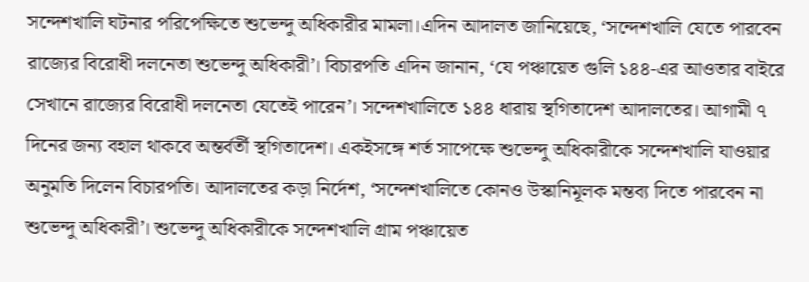সন্দেশখালি ঘটনার পরিপেক্ষিতে শুভেন্দু অধিকারীর মামলা।এদিন আদালত জানিয়েছে, ‘সন্দেশখালি যেতে পারবেন রাজ্যের বিরোধী দলনেতা শুভেন্দু অধিকারী’। বিচারপতি এদিন জানান, ‘যে পঞ্চায়েত গুলি ১৪৪-এর আওতার বাইরে সেখানে রাজ্যের বিরোধী দলনেতা যেতেই পারেন’। সন্দেশখালিতে ১৪৪ ধারায় স্থগিতাদেশ আদালতের। আগামী ৭ দিনের জন্য বহাল থাকবে অন্তর্বর্তী স্থগিতাদেশ। একইসঙ্গে শর্ত সাপেক্ষে শুভেন্দু অধিকারীকে সন্দেশখালি যাওয়ার অনুমতি দিলেন বিচারপতি। আদালতের কড়া নির্দেশ, ‘সন্দেশখালিতে কোনও উস্কানিমূলক মন্তব্য দিতে পারবেন না শুভেন্দু অধিকারী’। শুভেন্দু অধিকারীকে সন্দেশখালি গ্রাম পঞ্চায়েত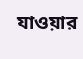যাওয়ার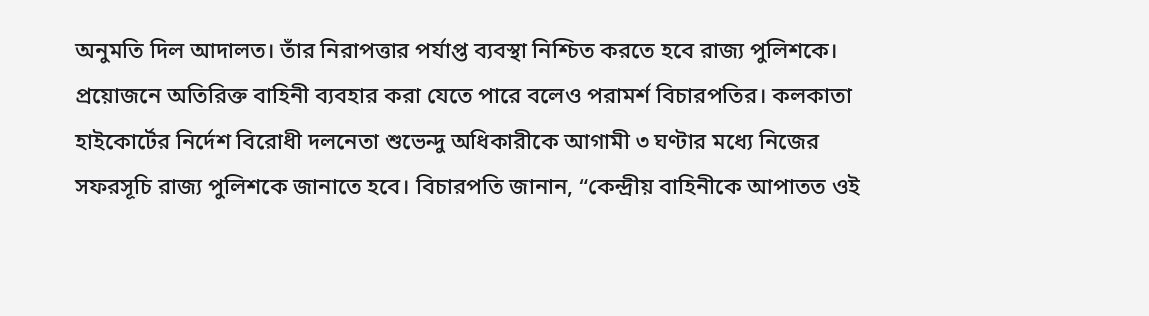অনুমতি দিল আদালত। তাঁর নিরাপত্তার পর্যাপ্ত ব্যবস্থা নিশ্চিত করতে হবে রাজ্য পুলিশকে। প্রয়োজনে অতিরিক্ত বাহিনী ব্যবহার করা যেতে পারে বলেও পরামর্শ বিচারপতির। কলকাতা হাইকোর্টের নির্দেশ বিরোধী দলনেতা শুভেন্দু অধিকারীকে আগামী ৩ ঘণ্টার মধ্যে নিজের সফরসূচি রাজ্য পুলিশকে জানাতে হবে। বিচারপতি জানান, “কেন্দ্রীয় বাহিনীকে আপাতত ওই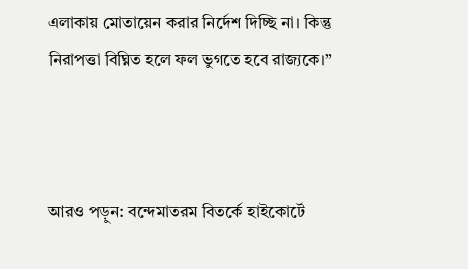এলাকায় মোতায়েন করার নির্দেশ দিচ্ছি না। কিন্তু নিরাপত্তা বিঘ্নিত হলে ফল ভুগতে হবে রাজ্যকে।”



আরও পড়ুন: বন্দেমাতরম বিতর্কে হাইকোর্টে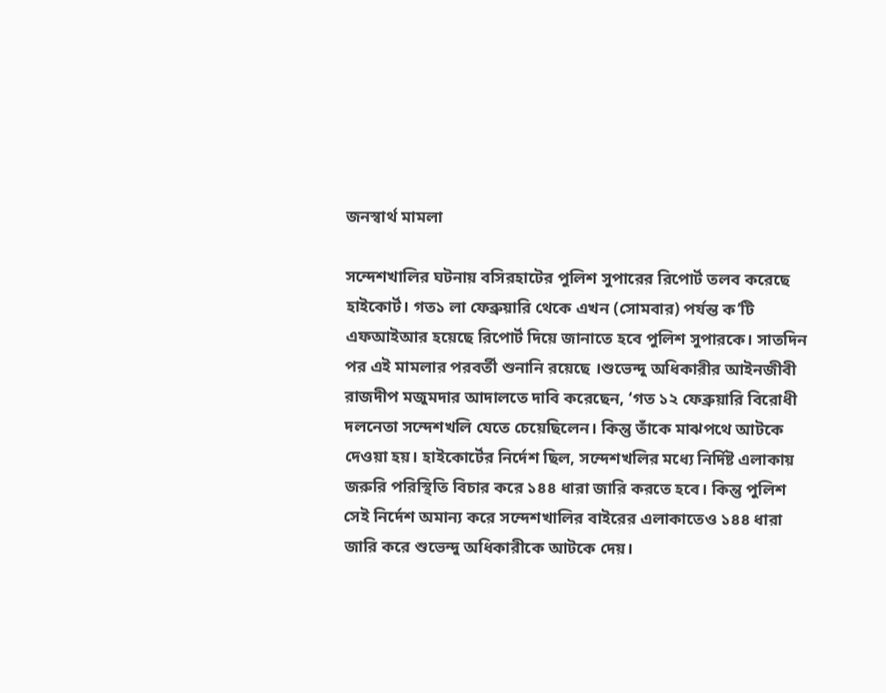জনস্বার্থ মামলা

সন্দেশখালির ঘটনায় বসিরহাটের পুলিশ সুপারের রিপোর্ট তলব করেছে হাইকোর্ট। গত১ লা ফেব্রুয়ারি থেকে এখন (সোমবার) পর্যন্ত ক’টি এফআইআর হয়েছে রিপোর্ট দিয়ে জানাতে হবে পুলিশ সুপারকে। সাতদিন পর এই মামলার পরবর্তী শুনানি রয়েছে ।শুভেন্দু অধিকারীর আইনজীবী রাজদীপ মজুমদার আদালতে দাবি করেছেন, ‘গত ১২ ফেব্রুয়ারি বিরোধী দলনেতা সন্দেশখলি যেতে চেয়েছিলেন। কিন্তু তাঁকে মাঝপথে আটকে দেওয়া হয়। হাইকোর্টের নির্দেশ ছিল, সন্দেশখলির মধ্যে নির্দিষ্ট এলাকায় জরুরি পরিস্থিতি বিচার করে ১৪৪ ধারা জারি করতে হবে। কিন্তু পুলিশ সেই নির্দেশ অমান্য করে সন্দেশখালির বাইরের এলাকাতেও ১৪৪ ধারা জারি করে শুভেন্দু অধিকারীকে আটকে দেয়।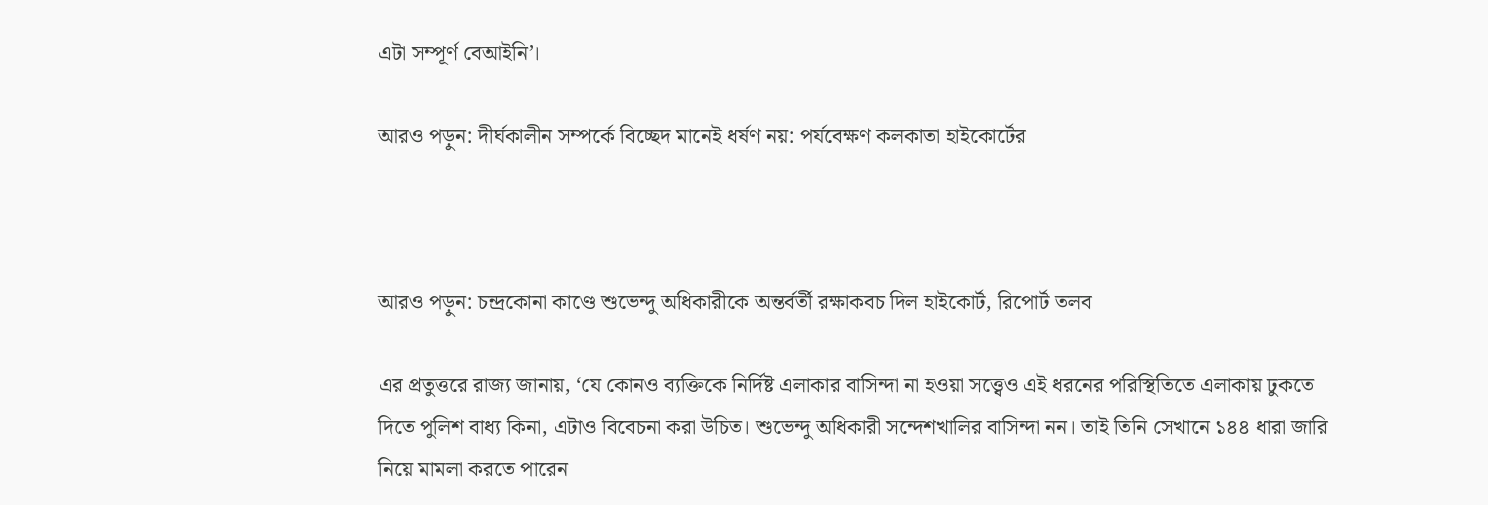এটা সম্পূর্ণ বেআইনি’।

আরও পড়ুন: দীর্ঘকালীন সম্পর্কে বিচ্ছেদ মানেই ধর্ষণ নয়: পর্যবেক্ষণ কলকাতা হাইকোর্টের



আরও পড়ুন: চন্দ্রকোনা কাণ্ডে শুভেন্দু অধিকারীকে অন্তর্বর্তী রক্ষাকবচ দিল হাইকোর্ট, রিপোর্ট তলব

এর প্রতুত্তরে রাজ্য জানায়, ‘যে কোনও ব্যক্তিকে নির্দিষ্ট এলাকার বাসিন্দা না হওয়া সত্ত্বেও এই ধরনের পরিস্থিতিতে এলাকায় ঢুকতে দিতে পুলিশ বাধ্য কিনা, এটাও বিবেচনা করা উচিত। শুভেন্দু অধিকারী সন্দেশখালির বাসিন্দা নন। তাই তিনি সেখানে ১৪৪ ধারা জারি নিয়ে মামলা করতে পারেন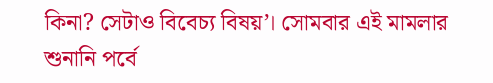কিনা? সেটাও বিবেচ্য বিষয়’। সোমবার এই মামলার শুনানি পর্বে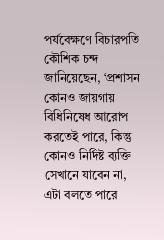পর্যবেক্ষণে বিচারপতি কৌশিক চন্দ জানিয়েছেন, ‘প্রশাসন কোনও জায়গায় বিধিনিষেধ আরোপ করতেই পারে, কিন্তু কোনও নির্দিষ্ট ব্যক্তি সেখানে যাবেন না, এটা বলতে পারে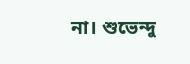না। শুভেন্দু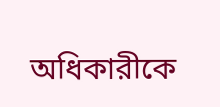অধিকারীকে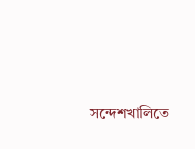সন্দেশখালিতে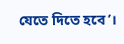যেতে দিতে হবে’।